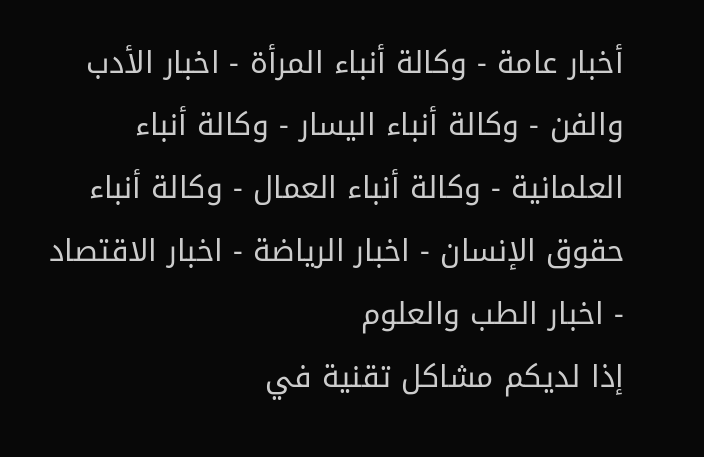أخبار عامة - وكالة أنباء المرأة - اخبار الأدب والفن - وكالة أنباء اليسار - وكالة أنباء العلمانية - وكالة أنباء العمال - وكالة أنباء حقوق الإنسان - اخبار الرياضة - اخبار الاقتصاد - اخبار الطب والعلوم
إذا لديكم مشاكل تقنية في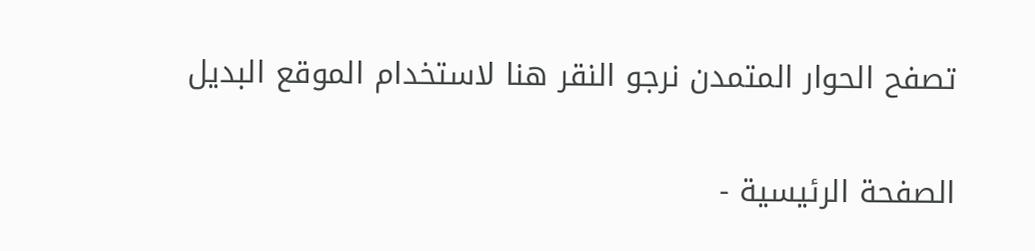تصفح الحوار المتمدن نرجو النقر هنا لاستخدام الموقع البديل

الصفحة الرئيسية -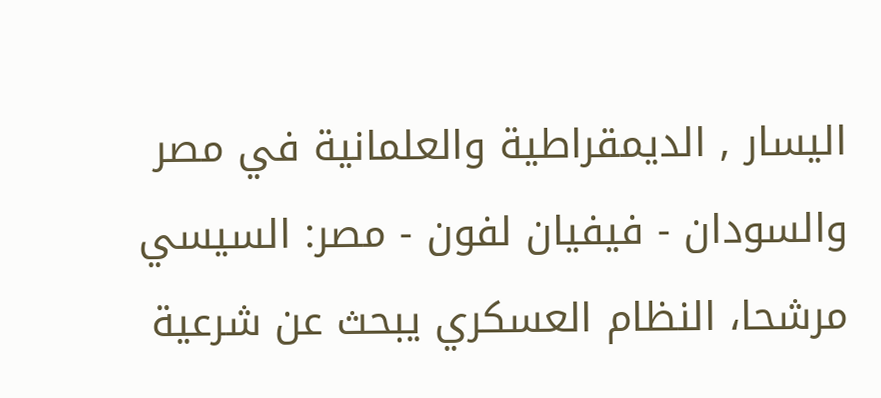اليسار , الديمقراطية والعلمانية في مصر والسودان - فيفيان لفون - مصر: السيسي مرشحا، النظام العسكري يبحث عن شرعية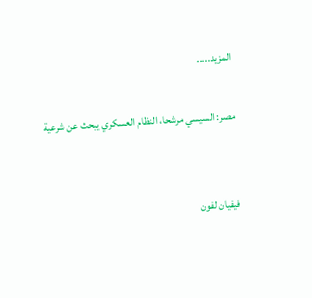المزيد.....

مصر: السيسي مرشحا، النظام العسكري يبحث عن شرعية


فيفيان لفون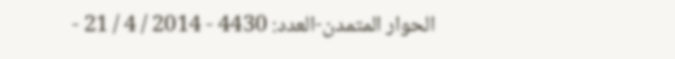الحوار المتمدن-العدد: 4430 - 2014 / 4 / 21 -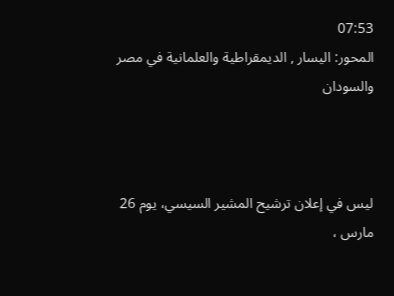07:53
المحور: اليسار , الديمقراطية والعلمانية في مصر والسودان



ليس في إعلان ترشيح المشير السيسي، يوم 26 مارس ،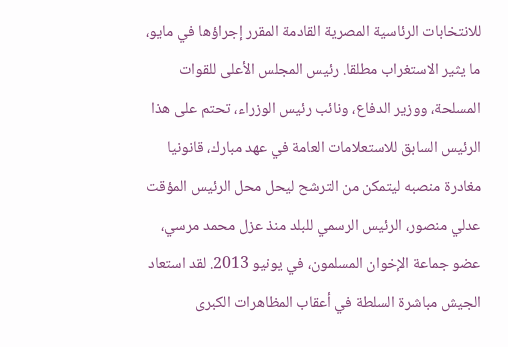للانتخابات الرئاسية المصرية القادمة المقرر إجراؤها في مايو، ما يثير الاستغراب مطلقا. رئيس المجلس الأعلى للقوات المسلحة، ووزير الدفاع، ونائب رئيس الوزراء، تحتم على هذا الرئيس السابق للاستعلامات العامة في عهد مبارك، قانونيا مغادرة منصبه ليتمكن من الترشح ليحل محل الرئيس المؤقت عدلي منصور، الرئيس الرسمي للبلد منذ عزل محمد مرسي، عضو جماعة الإخوان المسلمون، في يونيو 2013. لقد استعاد الجيش مباشرة السلطة في أعقاب المظاهرات الكبرى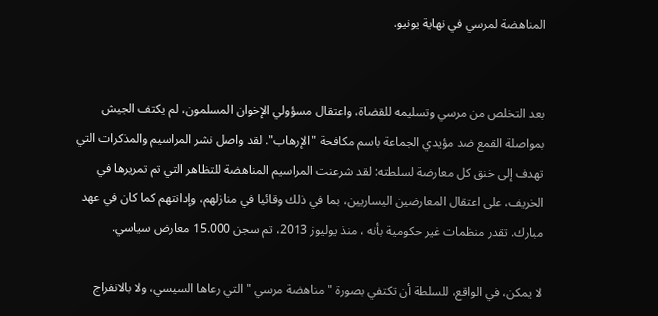المناهضة لمرسي في نهاية يونيو.


بعد التخلص من مرسي وتسليمه للقضاة، واعتقال مسؤولي الإخوان المسلمون، لم يكتف الجيش بمواصلة القمع ضد مؤيدي الجماعة باسم مكافحة "الإرهاب". لقد واصل نشر المراسيم والمذكرات التي تهدف إلى خنق كل معارضة لسلطته: لقد شرعنت المراسيم المناهضة للتظاهر التي تم تمريرها في الخريف، على اعتقال المعارضين اليساريين، بما في ذلك وقائيا في منازلهم، وإدانتهم كما كان في عهد مبارك. تقدر منظمات غير حكومية بأنه ، منذ يوليوز 2013، تم سجن 15.000 معارض سياسي.

لا يمكن، في الواقع، للسلطة أن تكتفي بصورة " مناهضة مرسي " التي رعاها السيسي، ولا بالانفراج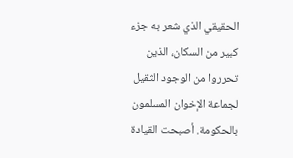الحقيقي الذي شعر به جزء كبير من السكان، الذين تحرروا من الوجود الثقيل لجماعة الإخوان المسلمون بالحكومة. أصبحت القيادة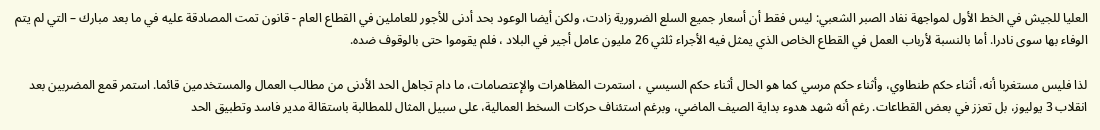العليا للجيش في الخط الأول لمواجهة نفاد الصبر الشعبي: ليس فقط أن أسعار جميع السلع الضرورية زادت، ولكن أيضا الوعود بحد أدنى للأجور للعاملين في القطاع العام - قانون تمت المصادقة عليه في ما بعد مبارك – التي لم يتم الوفاء بها سوى نادرا. أما بالنسبة لأرباب العمل في القطاع الخاص الذي يمثل فيه الأجراء ثلثي 26 مليون عامل أجير في البلاد ، فلم يقوموا حتى بالوقوف ضده.

لذا فليس مستغربا أنه، أثناء حكم طنطاوي، وأثناء حكم مرسي كما هو الحال أثناء حكم السيسي ، استمرت المظاهرات والإعتصامات، ما دام تجاهل الحد الأدنى من مطالب العمال والمستخدمين قائما. استمر قمع المضربين بعد انقلاب 3 يوليوز، بل تعزز في بعض القطاعات. رغم أنه شهد هدوء بداية الصيف الماضي، وبرغم استئناف حركات السخط العمالية، على سبيل المثال للمطالبة باستقالة مدير فاسد وتطبيق الحد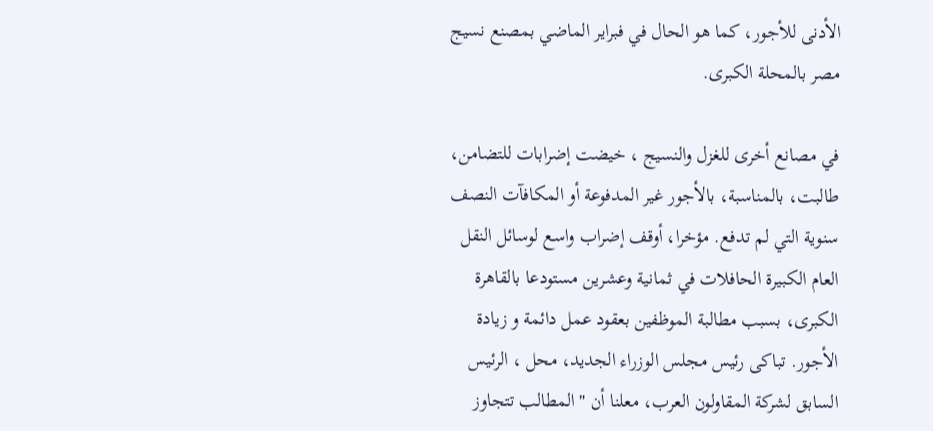الأدنى للأجور، كما هو الحال في فبراير الماضي بمصنع نسيج مصر بالمحلة الكبرى.

في مصانع أخرى للغزل والنسيج ، خيضت إضرابات للتضامن، طالبت، بالمناسبة، بالأجور غير المدفوعة أو المكافآت النصف سنوية التي لم تدفع. مؤخرا، أوقف إضراب واسع لوسائل النقل العام الكبيرة الحافلات في ثمانية وعشرين مستودعا بالقاهرة الكبرى، بسبب مطالبة الموظفين بعقود عمل دائمة و زيادة الأجور. تباكى رئيس مجلس الوزراء الجديد، محل ، الرئيس السابق لشركة المقاولون العرب، معلنا أن " المطالب تتجاوز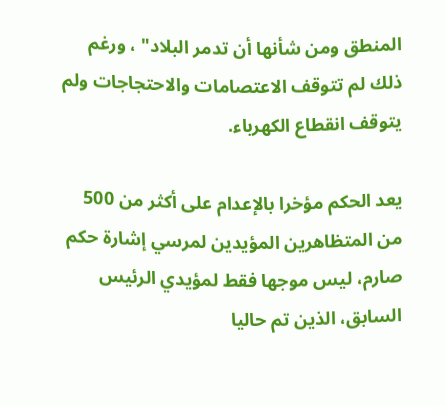المنطق ومن شأنها أن تدمر البلاد" ، ورغم ذلك لم تتوقف الاعتصامات والاحتجاجات ولم يتوقف انقطاع الكهرباء.

يعد الحكم مؤخرا بالإعدام على أكثر من 500 من المتظاهرين المؤيدين لمرسي إشارة حكم صارم، ليس موجها فقط لمؤيدي الرئيس السابق، الذين تم حاليا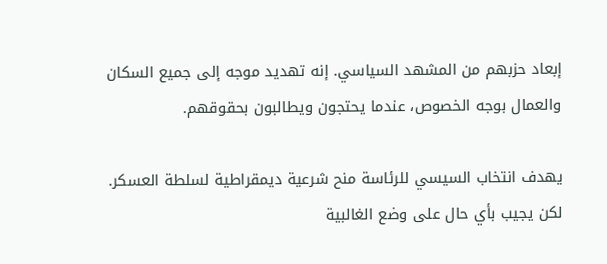إبعاد حزبهم من المشهد السياسي. إنه تهديد موجه إلى جميع السكان والعمال بوجه الخصوص، عندما يحتجون ويطالبون بحقوقهم.

يهدف انتخاب السيسي للرئاسة منح شرعية ديمقراطية لسلطة العسكر. لكن يجيب بأي حال على وضع الغالبية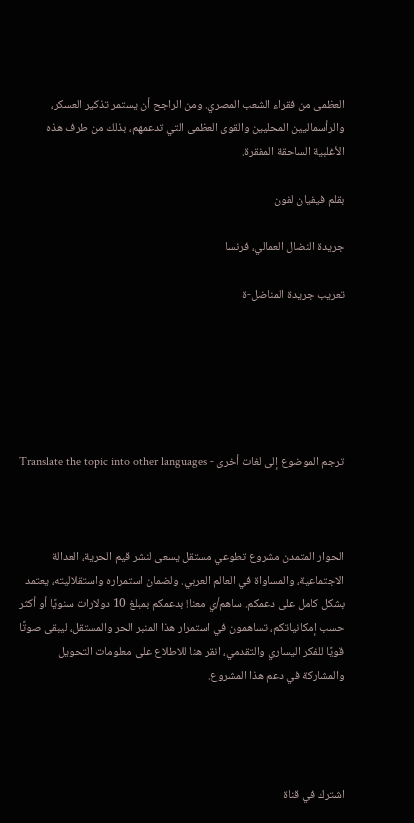العظمى من فقراء الشعب المصري. ومن الراجح أن يستمر تذكير العسكر، والرأسماليين المحليين والقوى العظمى التي تدعمهم، بذلك من طرف هذه الأغلبية الساحقة المفقرة.

بقلم فيفيان لفون

جريدة النضال العمالي، فرنسا

تعريب جريدة المناضل-ة






ترجم الموضوع إلى لغات أخرى - Translate the topic into other languages



الحوار المتمدن مشروع تطوعي مستقل يسعى لنشر قيم الحرية، العدالة الاجتماعية، والمساواة في العالم العربي. ولضمان استمراره واستقلاليته، يعتمد بشكل كامل على دعمكم. ساهم/ي معنا! بدعمكم بمبلغ 10 دولارات سنويًا أو أكثر حسب إمكانياتكم، تساهمون في استمرار هذا المنبر الحر والمستقل، ليبقى صوتًا قويًا للفكر اليساري والتقدمي، انقر هنا للاطلاع على معلومات التحويل والمشاركة في دعم هذا المشروع.




اشترك في قناة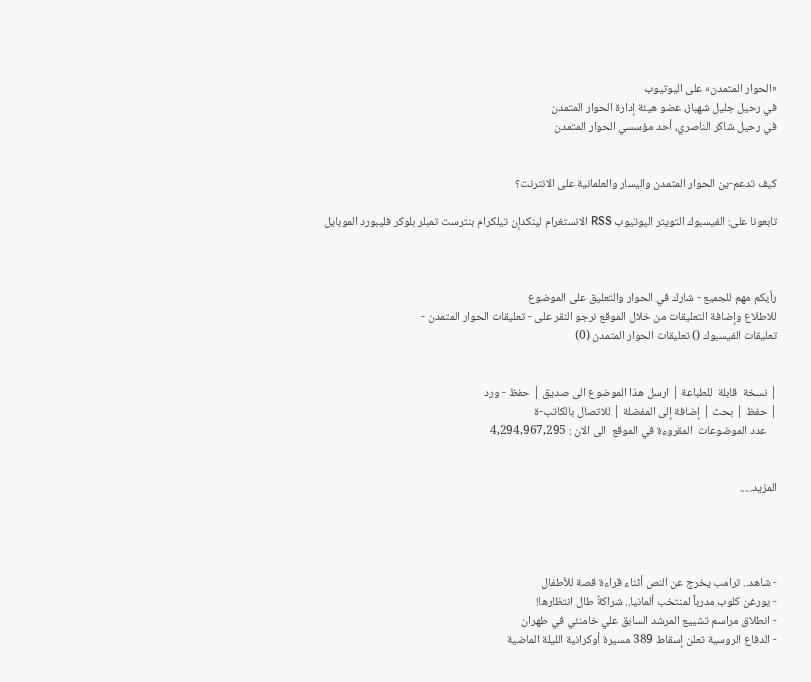«الحوار المتمدن» على اليوتيوب
في رحيل جليل شهباز، عضو هيئة إدارة الحوار المتمدن
في رحيل شاكر الناصري، أحد مؤسسي الحوار المتمدن


كيف تدعم-ين الحوار المتمدن واليسار والعلمانية على الانترنت؟

تابعونا على: الفيسبوك التويتر اليوتيوب RSS الانستغرام لينكدإن تيلكرام بنترست تمبلر بلوكر فليبورد الموبايل



رأيكم مهم للجميع - شارك في الحوار والتعليق على الموضوع
للاطلاع وإضافة التعليقات من خلال الموقع نرجو النقر على - تعليقات الحوار المتمدن -
تعليقات الفيسبوك () تعليقات الحوار المتمدن (0)


| نسخة  قابلة  للطباعة | ارسل هذا الموضوع الى صديق | حفظ - ورد
| حفظ | بحث | إضافة إلى المفضلة | للاتصال بالكاتب-ة
    عدد الموضوعات  المقروءة في الموقع  الى الان : 4,294,967,295


المزيد.....




- شاهد.. ترامب يخرج عن النص أثناء قراءة قصة للأطفال
- يورغن كلوب مدرباً لمنتخب ألمانيا.. شراكةٌ طال انتظارها!
- انطلاق مراسم تشييع المرشد السابق علي خامنئي في طهران
- الدفاع الروسية تعلن إسقاط 389 مسيرة أوكرانية الليلة الماضية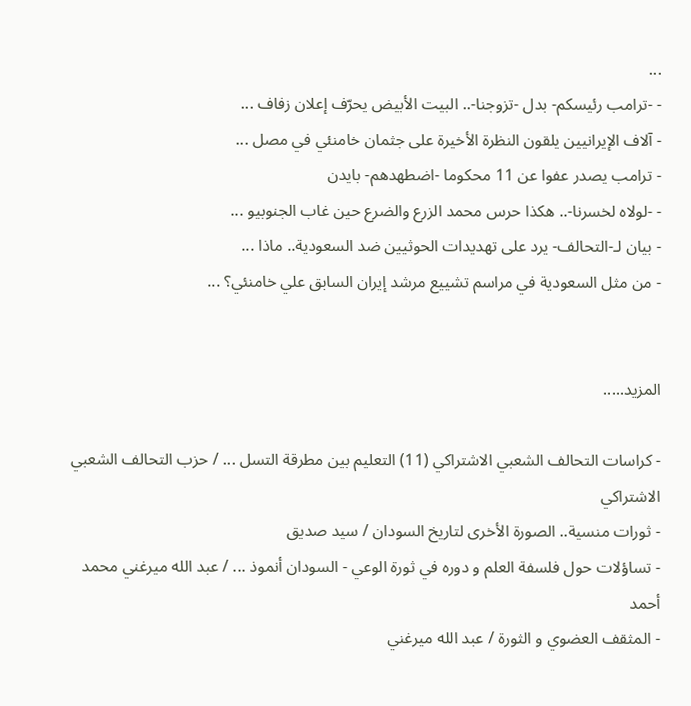...
- -ترامب رئيسكم- بدل -تزوجنا-.. البيت الأبيض يحرّف إعلان زفاف ...
- آلاف الإيرانيين يلقون النظرة الأخيرة على جثمان خامنئي في مصل ...
- ترامب يصدر عفوا عن 11 محكوما -اضطهدهم- بايدن
- -لولاه لخسرنا-.. هكذا حرس محمد الزرع والضرع حين غاب الجنوبيو ...
- بيان لـ-التحالف- يرد على تهديدات الحوثيين ضد السعودية.. ماذا ...
- من مثل السعودية في مراسم تشييع مرشد إيران السابق علي خامنئي؟ ...


المزيد.....

- كراسات التحالف الشعبي الاشتراكي (11) التعليم بين مطرقة التسل ... / حزب التحالف الشعبي الاشتراكي
- ثورات منسية.. الصورة الأخرى لتاريخ السودان / سيد صديق
- تساؤلات حول فلسفة العلم و دوره في ثورة الوعي - السودان أنموذ ... / عبد الله ميرغني محمد أحمد
- المثقف العضوي و الثورة / عبد الله ميرغني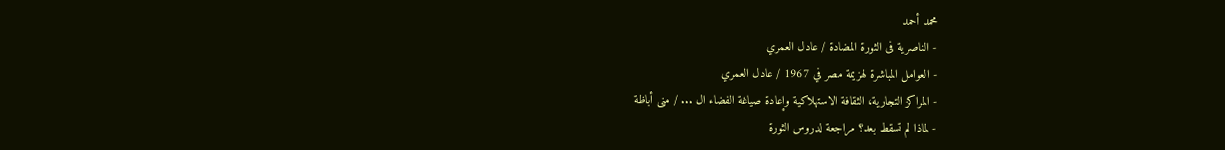محمد أحمد
- الناصرية فى الثورة المضادة / عادل العمري
- العوامل المباشرة لهزيمة مصر في 1967 / عادل العمري
- المراكز التجارية، الثقافة الاستهلاكية وإعادة صياغة الفضاء ال ... / منى أباظة
- لماذا لم تسقط بعد؟ مراجعة لدروس الثورة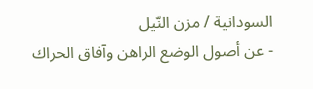السودانية / مزن النّيل
- عن أصول الوضع الراهن وآفاق الحراك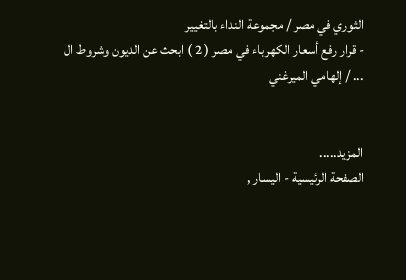الثوري في مصر / مجموعة النداء بالتغيير
- قرار رفع أسعار الكهرباء في مصر ( 2 ) ابحث عن الديون وشروط ال ... / إلهامي الميرغني


المزيد.....
الصفحة الرئيسية - اليسار ,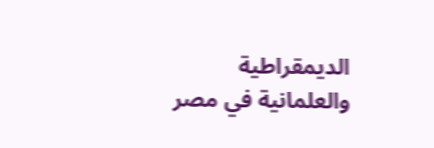الديمقراطية والعلمانية في مصر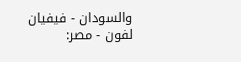والسودان - فيفيان لفون - مصر: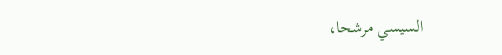السيسي مرشحا،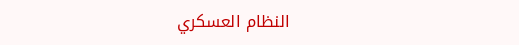النظام العسكري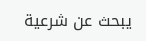يبحث عن شرعية